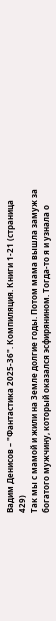Вадим Денисов – "Фантастика 2025-36". Компиляция. Книги 1-21 (страница 429)
Так мы с мамой и жили на Земле долгие годы. Потом мама вышла замуж за богатого мужчину, который оказался эсфирянином. Тогда-то я и узнала о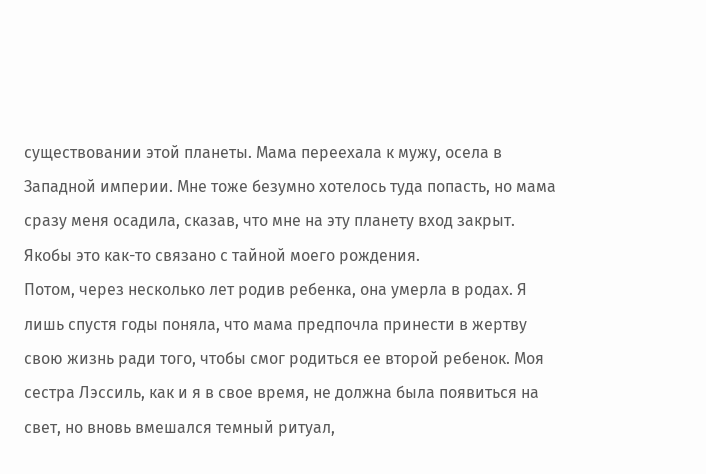существовании этой планеты. Мама переехала к мужу, осела в Западной империи. Мне тоже безумно хотелось туда попасть, но мама сразу меня осадила, сказав, что мне на эту планету вход закрыт. Якобы это как-то связано с тайной моего рождения.
Потом, через несколько лет родив ребенка, она умерла в родах. Я лишь спустя годы поняла, что мама предпочла принести в жертву свою жизнь ради того, чтобы смог родиться ее второй ребенок. Моя сестра Лэссиль, как и я в свое время, не должна была появиться на свет, но вновь вмешался темный ритуал,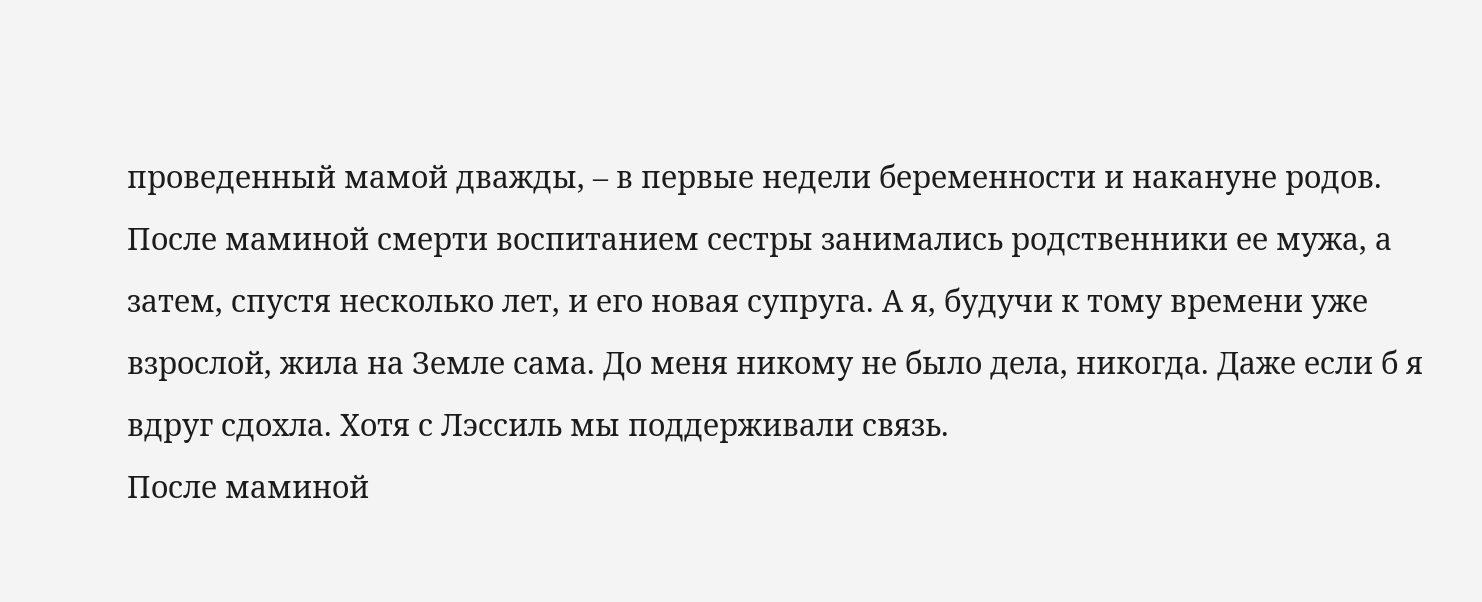проведенный мамой дважды, – в первые недели беременности и накануне родов. После маминой смерти воспитанием сестры занимались родственники ее мужа, а затем, спустя несколько лет, и его новая супруга. А я, будучи к тому времени уже взрослой, жила на Земле сама. До меня никому не было дела, никогда. Даже если б я вдруг сдохла. Хотя с Лэссиль мы поддерживали связь.
После маминой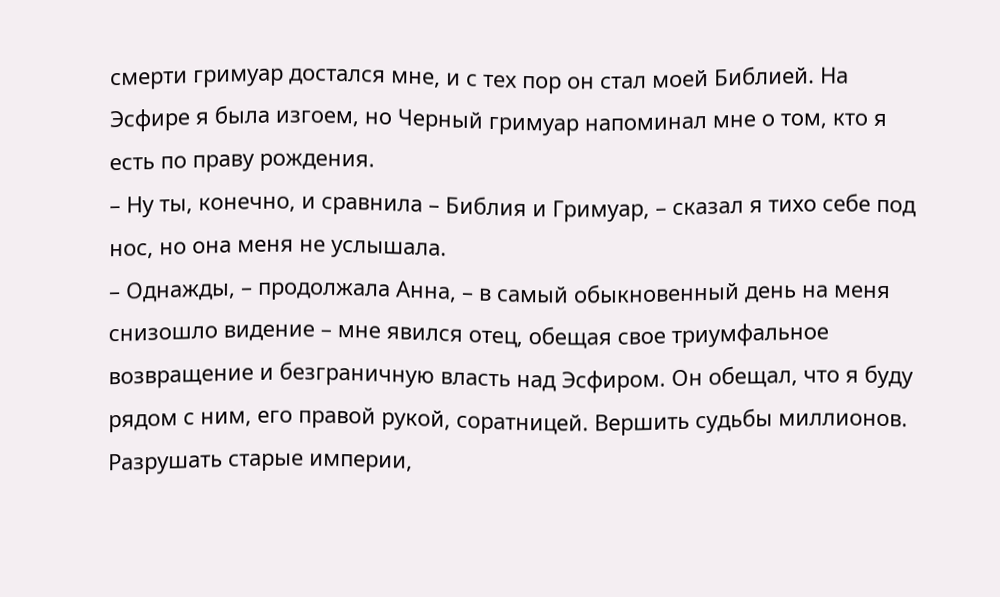смерти гримуар достался мне, и с тех пор он стал моей Библией. На Эсфире я была изгоем, но Черный гримуар напоминал мне о том, кто я есть по праву рождения.
– Ну ты, конечно, и сравнила – Библия и Гримуар, – сказал я тихо себе под нос, но она меня не услышала.
– Однажды, – продолжала Анна, – в самый обыкновенный день на меня снизошло видение – мне явился отец, обещая свое триумфальное возвращение и безграничную власть над Эсфиром. Он обещал, что я буду рядом с ним, его правой рукой, соратницей. Вершить судьбы миллионов. Разрушать старые империи,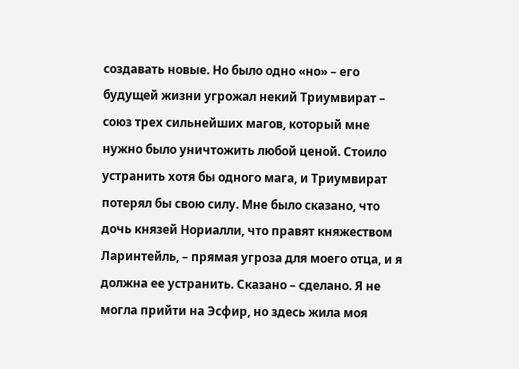создавать новые. Но было одно «но» – его будущей жизни угрожал некий Триумвират – союз трех сильнейших магов, который мне нужно было уничтожить любой ценой. Стоило устранить хотя бы одного мага, и Триумвират потерял бы свою силу. Мне было сказано, что дочь князей Нориалли, что правят княжеством Ларинтейль, – прямая угроза для моего отца, и я должна ее устранить. Сказано – сделано. Я не могла прийти на Эсфир, но здесь жила моя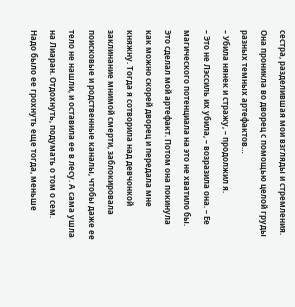сестра, разделившая мои взгляды и стремления. Она проникла во дворец с помощью целой груды разных темных артефактов…
– Убила нянек и стражу, – продолжил я.
– Это не Лэссиль их убила, – возразила она. – Ее магического потенциала на это не хватило бы. Это сделал мой артефакт. Потом она покинула как можно скорей дворец и передала мне княжну. Тогда я сотворила над девчонкой заклинание мнимой смерти, заблокировала поисковые и родственные каналы, чтобы даже ее тело не нашли, и оставила ее в лесу. А сама ушла на Лиаран. Отдохнуть, подумать о том о сем. Надо было ее грохнуть еще тогда, меньше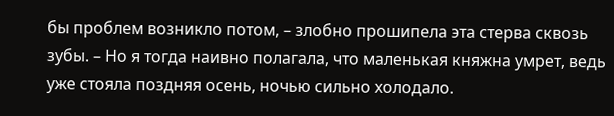бы проблем возникло потом, – злобно прошипела эта стерва сквозь зубы. – Но я тогда наивно полагала, что маленькая княжна умрет, ведь уже стояла поздняя осень, ночью сильно холодало.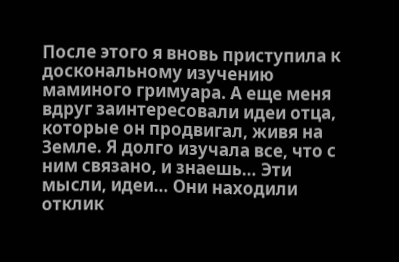После этого я вновь приступила к доскональному изучению маминого гримуара. А еще меня вдруг заинтересовали идеи отца, которые он продвигал, живя на Земле. Я долго изучала все, что с ним связано, и знаешь… Эти мысли, идеи… Они находили отклик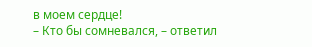в моем сердце!
– Кто бы сомневался, – ответил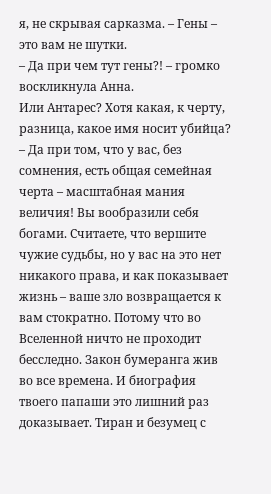я, не скрывая сарказма. – Гены – это вам не шутки.
– Да при чем тут гены?! – громко воскликнула Анна.
Или Антарес? Хотя какая, к черту, разница, какое имя носит убийца?
– Да при том, что у вас, без сомнения, есть общая семейная черта – масштабная мания величия! Вы вообразили себя богами. Считаете, что вершите чужие судьбы, но у вас на это нет никакого права, и как показывает жизнь – ваше зло возвращается к вам стократно. Потому что во Вселенной ничто не проходит бесследно. Закон бумеранга жив во все времена. И биография твоего папаши это лишний раз доказывает. Тиран и безумец с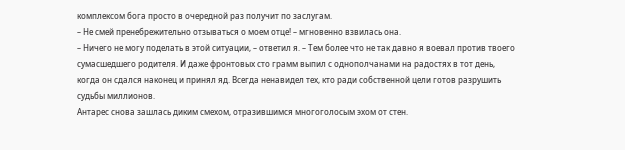комплексом бога просто в очередной раз получит по заслугам.
– Не смей пренебрежительно отзываться о моем отце! – мгновенно взвилась она.
– Ничего не могу поделать в этой ситуации, – ответил я. – Тем более что не так давно я воевал против твоего сумасшедшего родителя. И даже фронтовых сто грамм выпил с однополчанами на радостях в тот день, когда он сдался наконец и принял яд. Всегда ненавидел тех, кто ради собственной цели готов разрушить судьбы миллионов.
Антарес снова зашлась диким смехом, отразившимся многоголосым эхом от стен.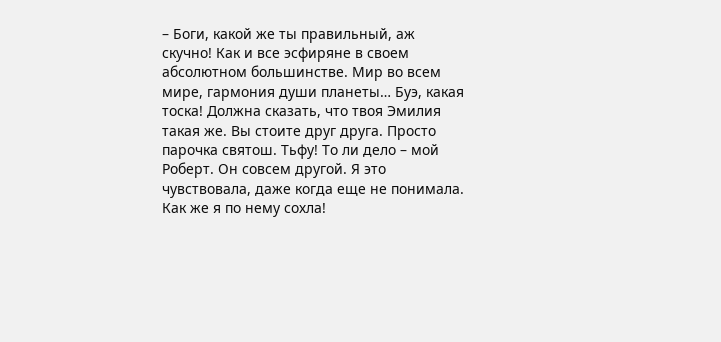– Боги, какой же ты правильный, аж скучно! Как и все эсфиряне в своем абсолютном большинстве. Мир во всем мире, гармония души планеты… Буэ, какая тоска! Должна сказать, что твоя Эмилия такая же. Вы стоите друг друга. Просто парочка святош. Тьфу! То ли дело – мой Роберт. Он совсем другой. Я это чувствовала, даже когда еще не понимала. Как же я по нему сохла!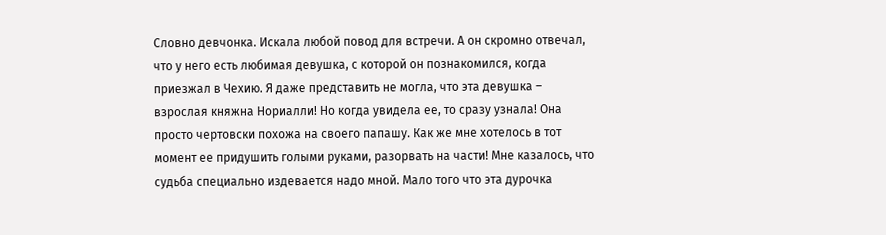Словно девчонка. Искала любой повод для встречи. А он скромно отвечал, что у него есть любимая девушка, с которой он познакомился, когда приезжал в Чехию. Я даже представить не могла, что эта девушка – взрослая княжна Нориалли! Но когда увидела ее, то сразу узнала! Она просто чертовски похожа на своего папашу. Как же мне хотелось в тот момент ее придушить голыми руками, разорвать на части! Мне казалось, что судьба специально издевается надо мной. Мало того что эта дурочка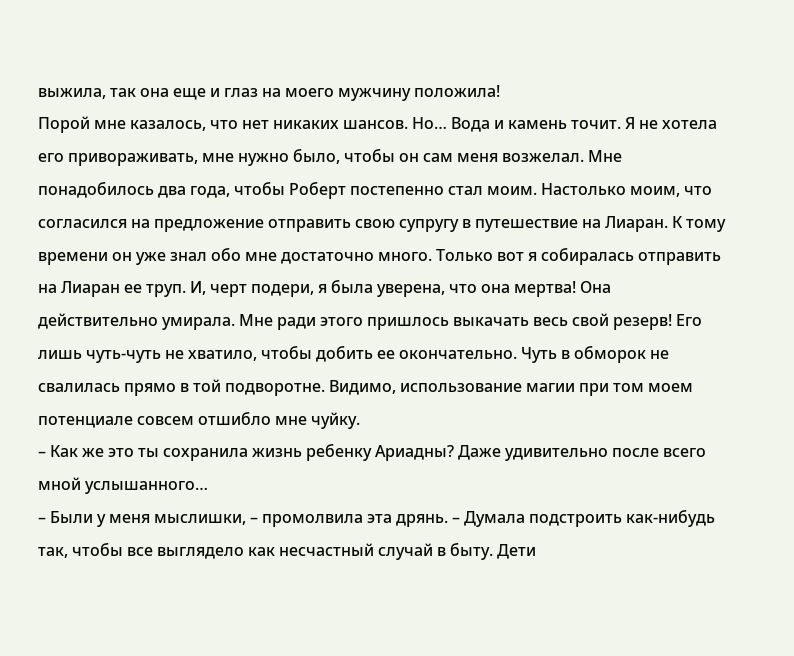выжила, так она еще и глаз на моего мужчину положила!
Порой мне казалось, что нет никаких шансов. Но… Вода и камень точит. Я не хотела его привораживать, мне нужно было, чтобы он сам меня возжелал. Мне понадобилось два года, чтобы Роберт постепенно стал моим. Настолько моим, что согласился на предложение отправить свою супругу в путешествие на Лиаран. К тому времени он уже знал обо мне достаточно много. Только вот я собиралась отправить на Лиаран ее труп. И, черт подери, я была уверена, что она мертва! Она действительно умирала. Мне ради этого пришлось выкачать весь свой резерв! Его лишь чуть-чуть не хватило, чтобы добить ее окончательно. Чуть в обморок не свалилась прямо в той подворотне. Видимо, использование магии при том моем потенциале совсем отшибло мне чуйку.
– Как же это ты сохранила жизнь ребенку Ариадны? Даже удивительно после всего мной услышанного…
– Были у меня мыслишки, – промолвила эта дрянь. – Думала подстроить как-нибудь так, чтобы все выглядело как несчастный случай в быту. Дети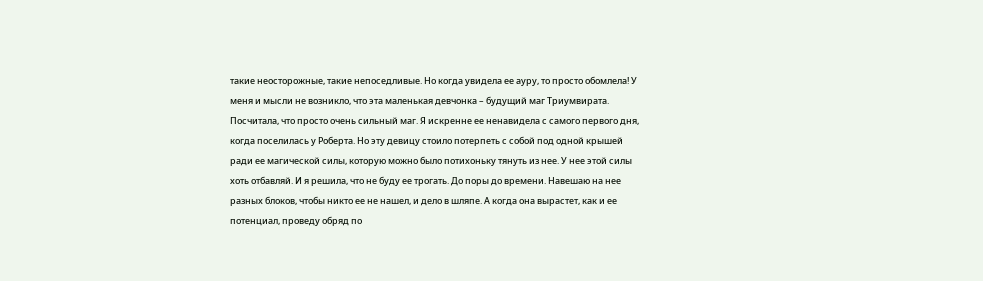такие неосторожные, такие непоседливые. Но когда увидела ее ауру, то просто обомлела! У меня и мысли не возникло, что эта маленькая девчонка – будущий маг Триумвирата. Посчитала, что просто очень сильный маг. Я искренне ее ненавидела с самого первого дня, когда поселилась у Роберта. Но эту девицу стоило потерпеть с собой под одной крышей ради ее магической силы, которую можно было потихоньку тянуть из нее. У нее этой силы хоть отбавляй. И я решила, что не буду ее трогать. До поры до времени. Навешаю на нее разных блоков, чтобы никто ее не нашел, и дело в шляпе. А когда она вырастет, как и ее потенциал, проведу обряд по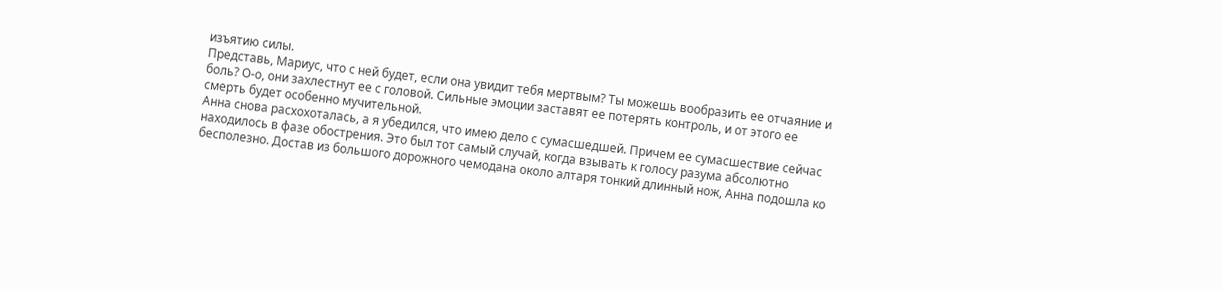изъятию силы.
Представь, Мариус, что с ней будет, если она увидит тебя мертвым? Ты можешь вообразить ее отчаяние и боль? О-о, они захлестнут ее с головой. Сильные эмоции заставят ее потерять контроль, и от этого ее смерть будет особенно мучительной.
Анна снова расхохоталась, а я убедился, что имею дело с сумасшедшей. Причем ее сумасшествие сейчас находилось в фазе обострения. Это был тот самый случай, когда взывать к голосу разума абсолютно бесполезно. Достав из большого дорожного чемодана около алтаря тонкий длинный нож, Анна подошла ко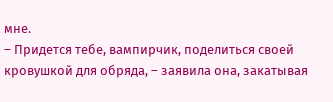мне.
– Придется тебе, вампирчик, поделиться своей кровушкой для обряда, – заявила она, закатывая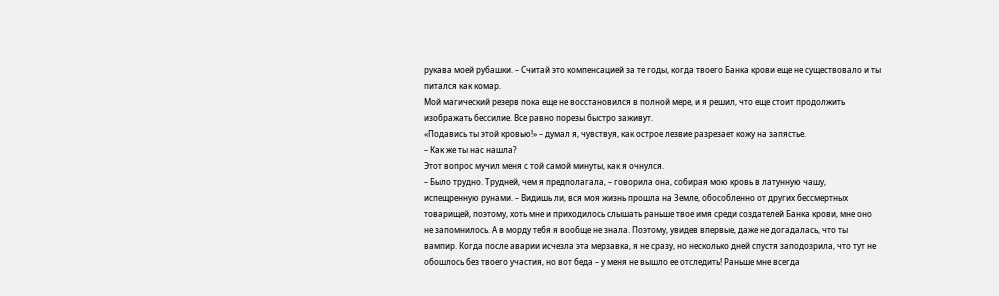рукава моей рубашки. – Считай это компенсацией за те годы, когда твоего Банка крови еще не существовало и ты питался как комар.
Мой магический резерв пока еще не восстановился в полной мере, и я решил, что еще стоит продолжить изображать бессилие. Все равно порезы быстро заживут.
«Подавись ты этой кровью!» – думал я, чувствуя, как острое лезвие разрезает кожу на запястье.
– Как же ты нас нашла?
Этот вопрос мучил меня с той самой минуты, как я очнулся.
– Было трудно. Трудней, чем я предполагала, – говорила она, собирая мою кровь в латунную чашу, испещренную рунами. – Видишь ли, вся моя жизнь прошла на Земле, обособленно от других бессмертных товарищей, поэтому, хоть мне и приходилось слышать раньше твое имя среди создателей Банка крови, мне оно не запомнилось. А в морду тебя я вообще не знала. Поэтому, увидев впервые, даже не догадалась, что ты вампир. Когда после аварии исчезла эта мерзавка, я не сразу, но несколько дней спустя заподозрила, что тут не обошлось без твоего участия, но вот беда – у меня не вышло ее отследить! Раньше мне всегда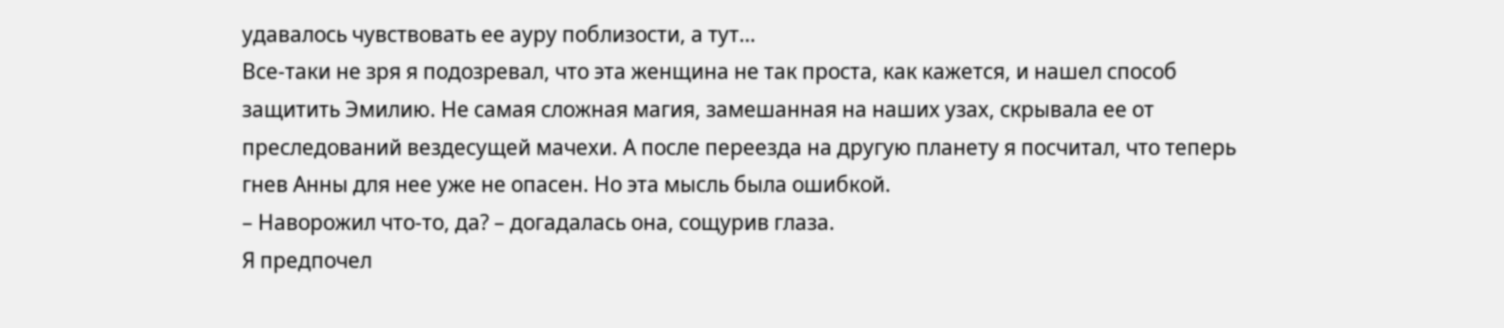удавалось чувствовать ее ауру поблизости, а тут…
Все-таки не зря я подозревал, что эта женщина не так проста, как кажется, и нашел способ защитить Эмилию. Не самая сложная магия, замешанная на наших узах, скрывала ее от преследований вездесущей мачехи. А после переезда на другую планету я посчитал, что теперь гнев Анны для нее уже не опасен. Но эта мысль была ошибкой.
– Наворожил что-то, да? – догадалась она, сощурив глаза.
Я предпочел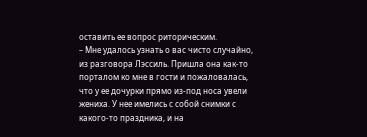оставить ее вопрос риторическим.
– Мне удалось узнать о вас чисто случайно, из разговора Лэссиль. Пришла она как-то порталом ко мне в гости и пожаловалась, что у ее дочурки прямо из-под носа увели жениха. У нее имелись с собой снимки с какого-то праздника, и на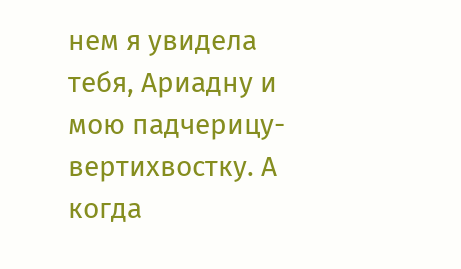нем я увидела тебя, Ариадну и мою падчерицу-вертихвостку. А когда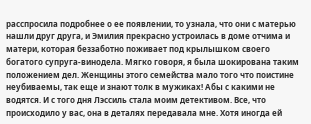расспросила подробнее о ее появлении, то узнала, что они с матерью нашли друг друга, и Эмилия прекрасно устроилась в доме отчима и матери, которая беззаботно поживает под крылышком своего богатого супруга-винодела. Мягко говоря, я была шокирована таким положением дел. Женщины этого семейства мало того что поистине неубиваемы, так еще и знают толк в мужиках! Абы с какими не водятся. И с того дня Лэссиль стала моим детективом. Все, что происходило у вас, она в деталях передавала мне. Хотя иногда ей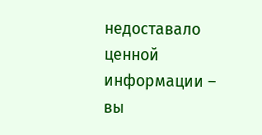недоставало ценной информации – вы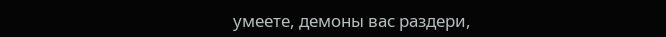умеете, демоны вас раздери,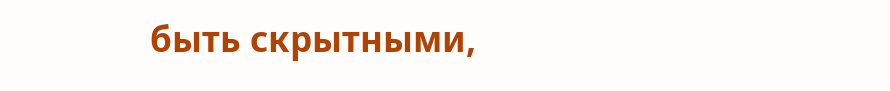быть скрытными,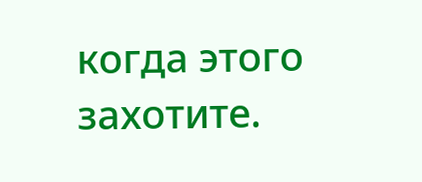когда этого захотите.